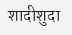शादीशुदा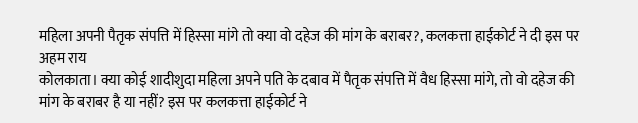महिला अपनी पैतृक संपत्ति में हिस्सा मांगे तो क्या वो दहेज की मांग के बराबर?, कलकत्ता हाईकोर्ट ने दी इस पर अहम राय
कोलकाता। क्या कोई शादीशुदा महिला अपने पति के दबाव में पैतृक संपत्ति में वैध हिस्सा मांगे, तो वो दहेज की मांग के बराबर है या नहीं? इस पर कलकत्ता हाईकोर्ट ने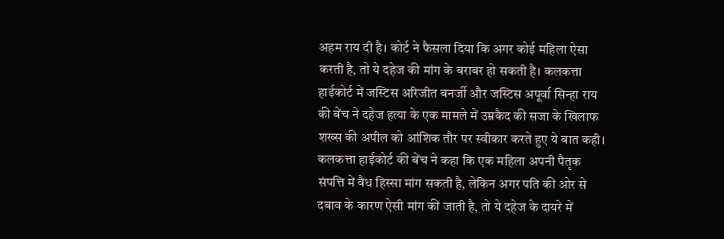अहम राय दी है। कोर्ट ने फैसला दिया कि अगर कोई महिला ऐसा करती है, तो ये दहेज की मांग के बराबर हो सकती है। कलकत्ता हाईकोर्ट में जस्टिस अरिजीत बनर्जी और जस्टिस अपूर्वा सिन्हा राय की बेंच ने दहेज हत्या के एक मामले में उम्रकैद की सजा के खिलाफ शख्स की अपील को आंशिक तौर पर स्वीकार करते हुए ये बात कही।
कलकत्ता हाईकोर्ट की बेंच ने कहा कि एक महिला अपनी पैतृक संपत्ति में वैध हिस्सा मांग सकती है, लेकिन अगर पति की ओर से दबाव के कारण ऐसी मांग की जाती है, तो ये दहेज के दायरे में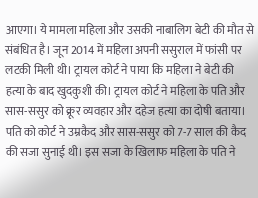आएगा। ये मामला महिला और उसकी नाबालिग बेटी की मौत से संबंधित है। जून 2014 में महिला अपनी ससुराल में फांसी पर लटकी मिली थी। ट्रायल कोर्ट ने पाया कि महिला ने बेटी की हत्या के बाद खुदकुशी की। ट्रायल कोर्ट ने महिला के पति और सास-ससुर को क्रूर व्यवहार और दहेज हत्या का दोषी बताया। पति को कोर्ट ने उम्रकैद और सास-ससुर को 7-7 साल की कैद की सजा सुनाई थी। इस सजा के खिलाफ महिला के पति ने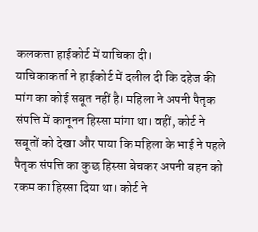कलकत्ता हाईकोर्ट में याचिका दी।
याचिकाकर्ता ने हाईकोर्ट में दलील दी कि दहेज की मांग का कोई सबूत नहीं है। महिला ने अपनी पैतृक संपत्ति में कानूनन हिस्सा मांगा था। वहीं, कोर्ट ने सबूतों को देखा और पाया कि महिला के भाई ने पहले पैतृक संपत्ति का कुछ हिस्सा बेचकर अपनी बहन को रकम का हिस्सा दिया था। कोर्ट ने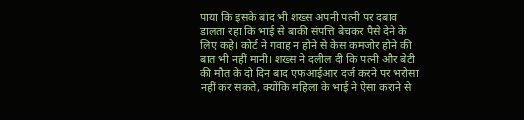पाया कि इसके बाद भी शख्स अपनी पत्नी पर दबाव डालता रहा कि भाई से बाकी संपत्ति बेचकर पैसे देने के लिए कहे। कोर्ट ने गवाह न होने से केस कमजोर होने की बात भी नहीं मानी। शख्स ने दलील दी कि पत्नी और बेटी की मौत के दो दिन बाद एफआईआर दर्ज करने पर भरोसा नहीं कर सकते, क्योंकि महिला के भाई ने ऐसा कराने से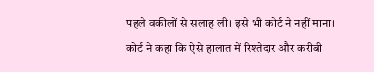पहले वकीलों से सलाह ली। इसे भी कोर्ट ने नहीं माना। कोर्ट ने कहा कि ऐसे हालात में रिश्तेदार और करीबी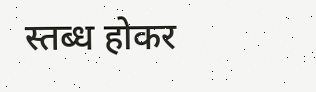स्तब्ध होकर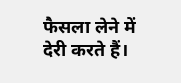फैसला लेने में देरी करते हैं।